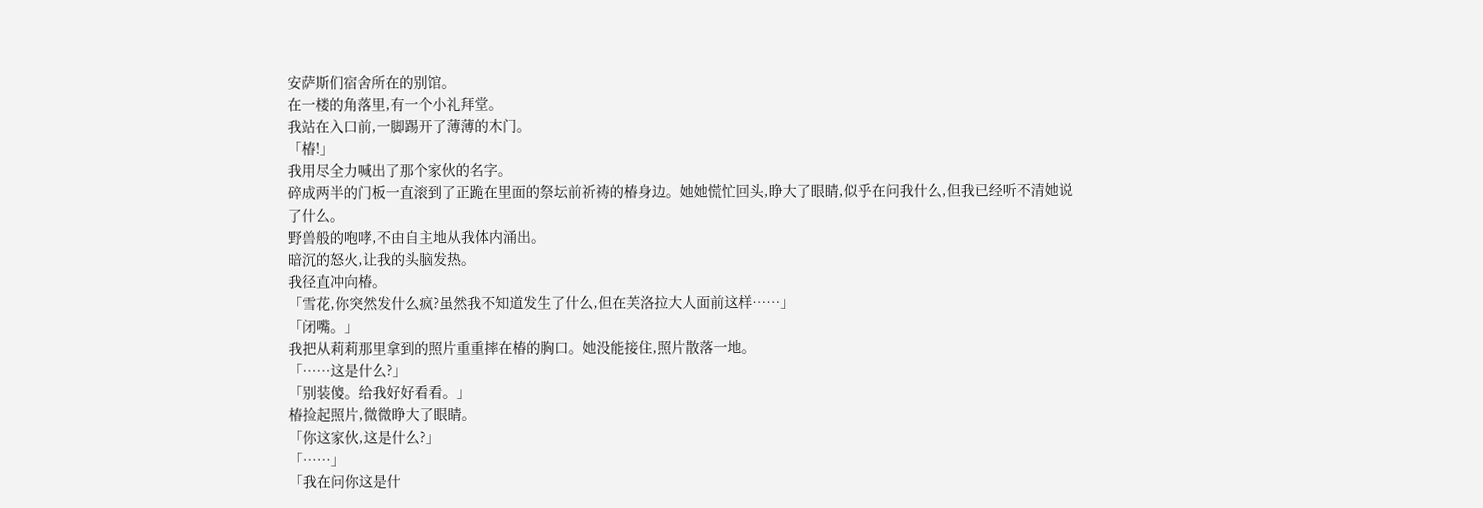安萨斯们宿舍所在的别馆。
在一楼的角落里,有一个小礼拜堂。
我站在入口前,一脚踢开了薄薄的木门。
「椿!」
我用尽全力喊出了那个家伙的名字。
碎成两半的门板一直滚到了正跪在里面的祭坛前祈祷的椿身边。她她慌忙回头,睁大了眼睛,似乎在问我什么,但我已经听不清她说了什么。
野兽般的咆哮,不由自主地从我体内涌出。
暗沉的怒火,让我的头脑发热。
我径直冲向椿。
「雪花,你突然发什么疯?虽然我不知道发生了什么,但在芙洛拉大人面前这样……」
「闭嘴。」
我把从莉莉那里拿到的照片重重摔在椿的胸口。她没能接住,照片散落一地。
「……这是什么?」
「别装傻。给我好好看看。」
椿捡起照片,微微睁大了眼睛。
「你这家伙,这是什么?」
「……」
「我在问你这是什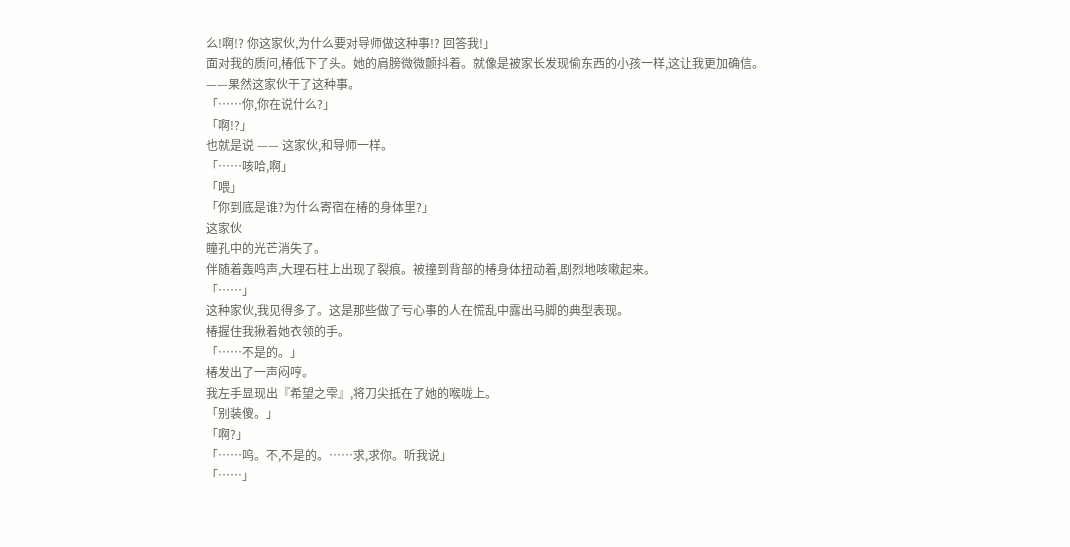么!啊!? 你这家伙,为什么要对导师做这种事!? 回答我!」
面对我的质问,椿低下了头。她的肩膀微微颤抖着。就像是被家长发现偷东西的小孩一样,这让我更加确信。
——果然这家伙干了这种事。
「……你,你在说什么?」
「啊!?」
也就是说 —— 这家伙,和导师一样。
「……咳哈,啊」
「喂」
「你到底是谁?为什么寄宿在椿的身体里?」
这家伙
瞳孔中的光芒消失了。
伴随着轰鸣声,大理石柱上出现了裂痕。被撞到背部的椿身体扭动着,剧烈地咳嗽起来。
「……」
这种家伙,我见得多了。这是那些做了亏心事的人在慌乱中露出马脚的典型表现。
椿握住我揪着她衣领的手。
「……不是的。」
椿发出了一声闷哼。
我左手显现出『希望之雫』,将刀尖抵在了她的喉咙上。
「别装傻。」
「啊?」
「……呜。不,不是的。……求,求你。听我说」
「……」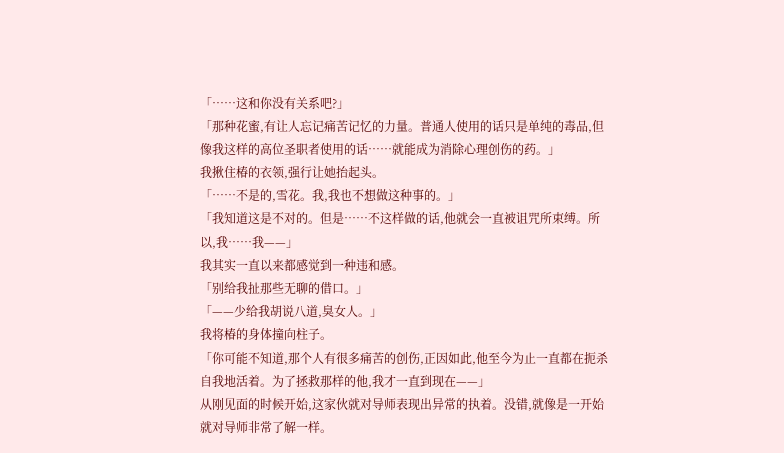「……这和你没有关系吧?」
「那种花蜜,有让人忘记痛苦记忆的力量。普通人使用的话只是单纯的毒品,但像我这样的高位圣职者使用的话……就能成为消除心理创伤的药。」
我揪住椿的衣领,强行让她抬起头。
「……不是的,雪花。我,我也不想做这种事的。」
「我知道这是不对的。但是……不这样做的话,他就会一直被诅咒所束缚。所以,我……我——」
我其实一直以来都感觉到一种违和感。
「别给我扯那些无聊的借口。」
「——少给我胡说八道,臭女人。」
我将椿的身体撞向柱子。
「你可能不知道,那个人有很多痛苦的创伤,正因如此,他至今为止一直都在扼杀自我地活着。为了拯救那样的他,我才一直到现在——」
从刚见面的时候开始,这家伙就对导师表现出异常的执着。没错,就像是一开始就对导师非常了解一样。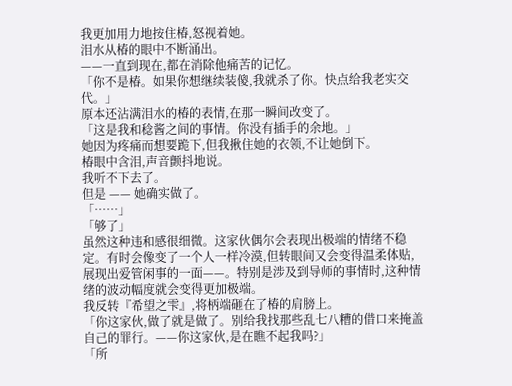我更加用力地按住椿,怒视着她。
泪水从椿的眼中不断涌出。
——一直到现在,都在消除他痛苦的记忆。
「你不是椿。如果你想继续装傻,我就杀了你。快点给我老实交代。」
原本还沾满泪水的椿的表情,在那一瞬间改变了。
「这是我和稔酱之间的事情。你没有插手的余地。」
她因为疼痛而想要跪下,但我揪住她的衣领,不让她倒下。
椿眼中含泪,声音颤抖地说。
我听不下去了。
但是 —— 她确实做了。
「……」
「够了」
虽然这种违和感很细微。这家伙偶尔会表现出极端的情绪不稳定。有时会像变了一个人一样冷漠,但转眼间又会变得温柔体贴,展现出爱管闲事的一面——。特别是涉及到导师的事情时,这种情绪的波动幅度就会变得更加极端。
我反转『希望之雫』,将柄端砸在了椿的肩膀上。
「你这家伙,做了就是做了。别给我找那些乱七八糟的借口来掩盖自己的罪行。——你这家伙,是在瞧不起我吗?」
「所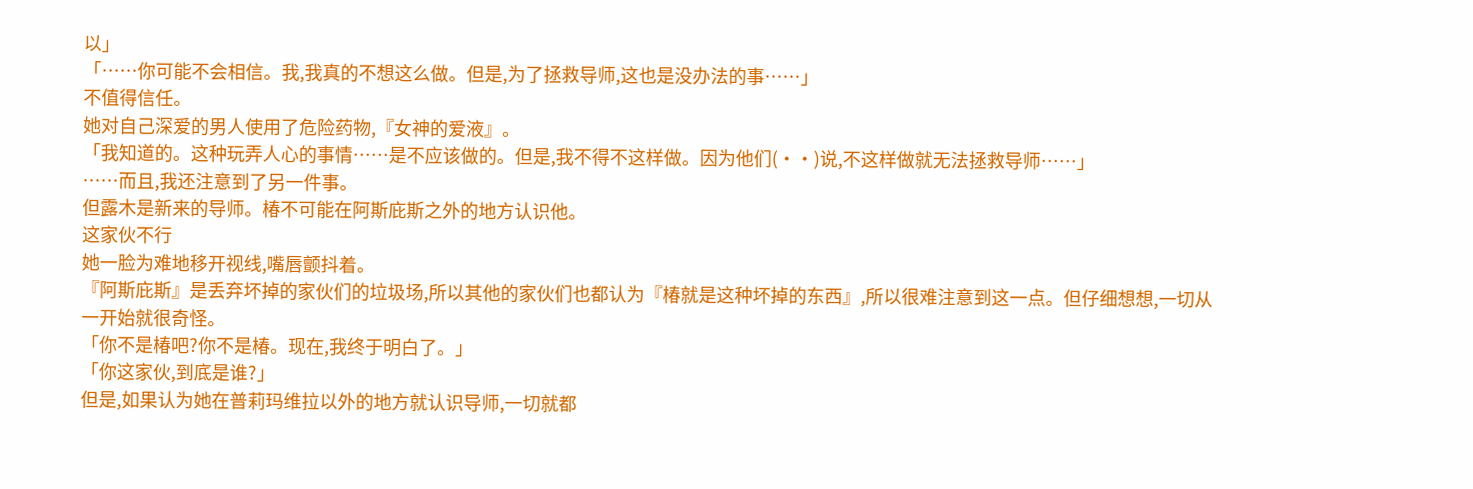以」
「……你可能不会相信。我,我真的不想这么做。但是,为了拯救导师,这也是没办法的事……」
不值得信任。
她对自己深爱的男人使用了危险药物,『女神的爱液』。
「我知道的。这种玩弄人心的事情……是不应该做的。但是,我不得不这样做。因为他们(・・)说,不这样做就无法拯救导师……」
……而且,我还注意到了另一件事。
但露木是新来的导师。椿不可能在阿斯庇斯之外的地方认识他。
这家伙不行
她一脸为难地移开视线,嘴唇颤抖着。
『阿斯庇斯』是丢弃坏掉的家伙们的垃圾场,所以其他的家伙们也都认为『椿就是这种坏掉的东西』,所以很难注意到这一点。但仔细想想,一切从一开始就很奇怪。
「你不是椿吧?你不是椿。现在,我终于明白了。」
「你这家伙,到底是谁?」
但是,如果认为她在普莉玛维拉以外的地方就认识导师,一切就都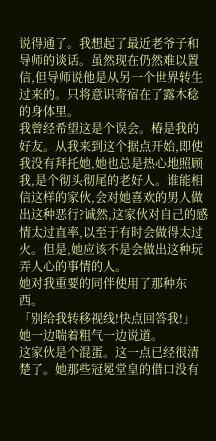说得通了。我想起了最近老爷子和导师的谈话。虽然现在仍然难以置信,但导师说他是从另一个世界转生过来的。只将意识寄宿在了露木稔的身体里。
我曾经希望这是个误会。椿是我的好友。从我来到这个据点开始,即使我没有拜托她,她也总是热心地照顾我,是个彻头彻尾的老好人。谁能相信这样的家伙,会对她喜欢的男人做出这种恶行?诚然,这家伙对自己的感情太过直率,以至于有时会做得太过火。但是,她应该不是会做出这种玩弄人心的事情的人。
她对我重要的同伴使用了那种东西。
「别给我转移视线!快点回答我!」
她一边喘着粗气一边说道。
这家伙是个混蛋。这一点已经很清楚了。她那些冠冕堂皇的借口没有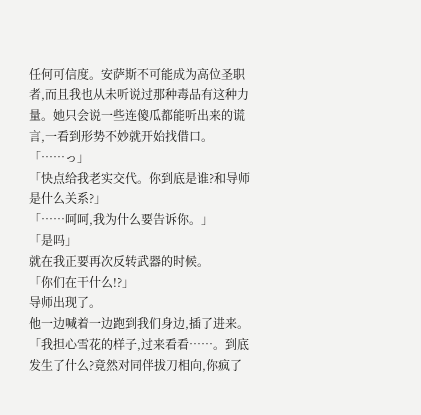任何可信度。安萨斯不可能成为高位圣职者,而且我也从未听说过那种毒品有这种力量。她只会说一些连傻瓜都能听出来的谎言,一看到形势不妙就开始找借口。
「……っ」
「快点给我老实交代。你到底是谁?和导师是什么关系?」
「……呵呵,我为什么要告诉你。」
「是吗」
就在我正要再次反转武器的时候。
「你们在干什么!?」
导师出现了。
他一边喊着一边跑到我们身边,插了进来。
「我担心雪花的样子,过来看看……。到底发生了什么?竟然对同伴拔刀相向,你疯了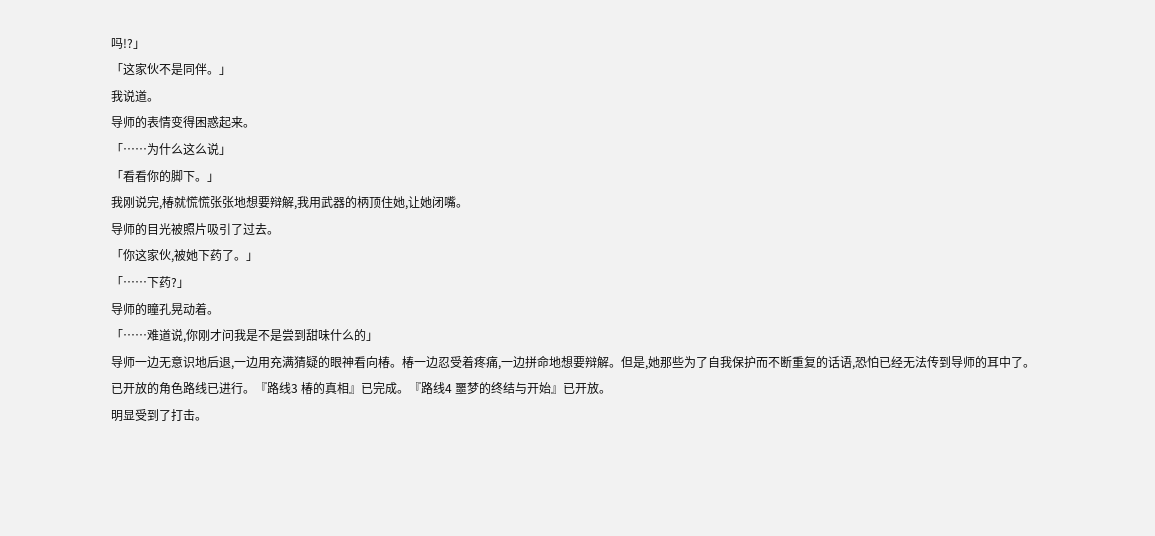吗!?」
「这家伙不是同伴。」
我说道。
导师的表情变得困惑起来。
「……为什么这么说」
「看看你的脚下。」
我刚说完,椿就慌慌张张地想要辩解,我用武器的柄顶住她,让她闭嘴。
导师的目光被照片吸引了过去。
「你这家伙,被她下药了。」
「……下药?」
导师的瞳孔晃动着。
「……难道说,你刚才问我是不是尝到甜味什么的」
导师一边无意识地后退,一边用充满猜疑的眼神看向椿。椿一边忍受着疼痛,一边拼命地想要辩解。但是,她那些为了自我保护而不断重复的话语,恐怕已经无法传到导师的耳中了。
已开放的角色路线已进行。『路线3 椿的真相』已完成。『路线4 噩梦的终结与开始』已开放。
明显受到了打击。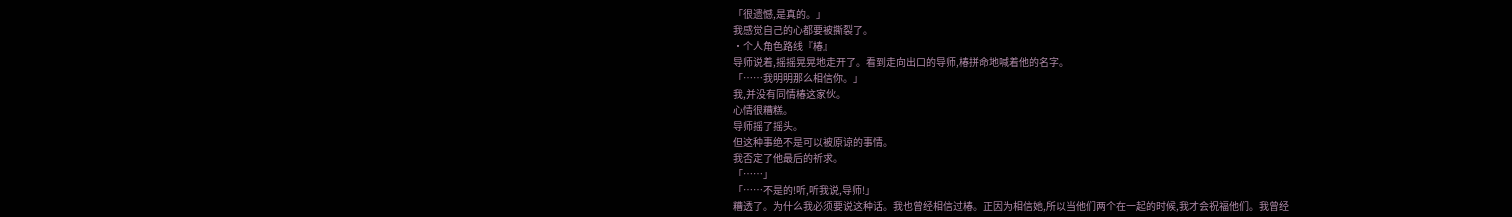「很遗憾,是真的。」
我感觉自己的心都要被撕裂了。
・个人角色路线『椿』
导师说着,摇摇晃晃地走开了。看到走向出口的导师,椿拼命地喊着他的名字。
「……我明明那么相信你。」
我,并没有同情椿这家伙。
心情很糟糕。
导师摇了摇头。
但这种事绝不是可以被原谅的事情。
我否定了他最后的祈求。
「……」
「……不是的!听,听我说,导师!」
糟透了。为什么我必须要说这种话。我也曾经相信过椿。正因为相信她,所以当他们两个在一起的时候,我才会祝福他们。我曾经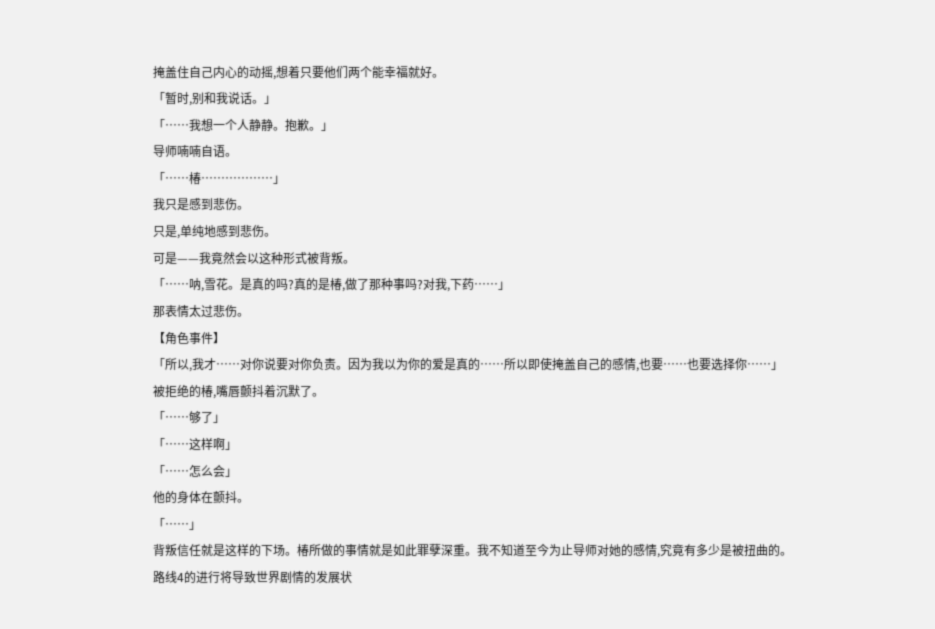掩盖住自己内心的动摇,想着只要他们两个能幸福就好。
「暂时,别和我说话。」
「……我想一个人静静。抱歉。」
导师喃喃自语。
「……椿………………」
我只是感到悲伤。
只是,单纯地感到悲伤。
可是——我竟然会以这种形式被背叛。
「……呐,雪花。是真的吗?真的是椿,做了那种事吗?对我,下药……」
那表情太过悲伤。
【角色事件】
「所以,我才……对你说要对你负责。因为我以为你的爱是真的……所以即使掩盖自己的感情,也要……也要选择你……」
被拒绝的椿,嘴唇颤抖着沉默了。
「……够了」
「……这样啊」
「……怎么会」
他的身体在颤抖。
「……」
背叛信任就是这样的下场。椿所做的事情就是如此罪孽深重。我不知道至今为止导师对她的感情,究竟有多少是被扭曲的。
路线4的进行将导致世界剧情的发展状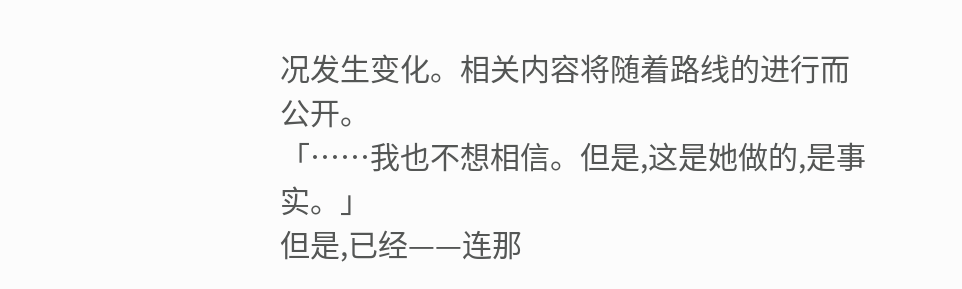况发生变化。相关内容将随着路线的进行而公开。
「……我也不想相信。但是,这是她做的,是事实。」
但是,已经——连那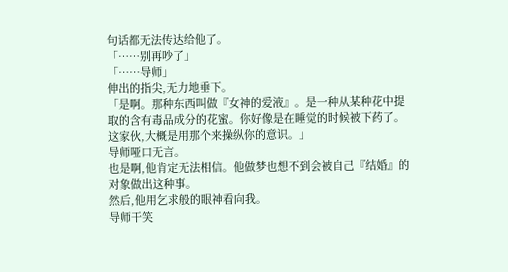句话都无法传达给他了。
「……别再吵了」
「……导师」
伸出的指尖,无力地垂下。
「是啊。那种东西叫做『女神的爱液』。是一种从某种花中提取的含有毒品成分的花蜜。你好像是在睡觉的时候被下药了。这家伙,大概是用那个来操纵你的意识。」
导师哑口无言。
也是啊,他肯定无法相信。他做梦也想不到会被自己『结婚』的对象做出这种事。
然后,他用乞求般的眼神看向我。
导师干笑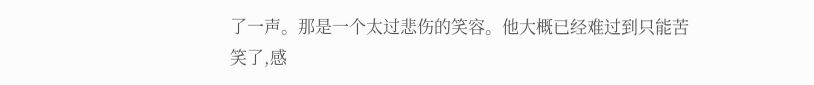了一声。那是一个太过悲伤的笑容。他大概已经难过到只能苦笑了,感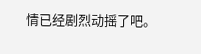情已经剧烈动摇了吧。